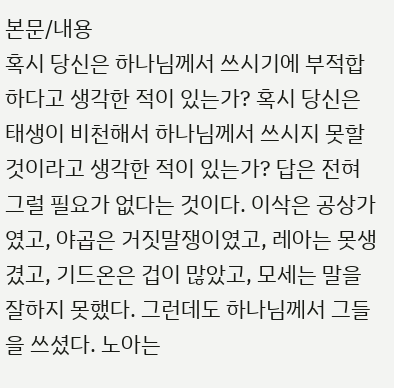본문/내용
혹시 당신은 하나님께서 쓰시기에 부적합하다고 생각한 적이 있는가? 혹시 당신은 태생이 비천해서 하나님께서 쓰시지 못할 것이라고 생각한 적이 있는가? 답은 전혀 그럴 필요가 없다는 것이다. 이삭은 공상가였고, 야곱은 거짓말쟁이였고, 레아는 못생겼고, 기드온은 겁이 많았고, 모세는 말을 잘하지 못했다. 그런데도 하나님께서 그들을 쓰셨다. 노아는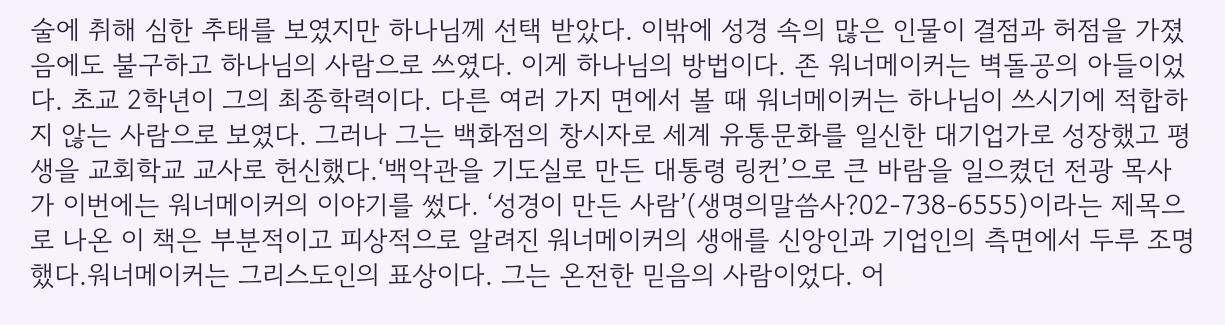술에 취해 심한 추태를 보였지만 하나님께 선택 받았다. 이밖에 성경 속의 많은 인물이 결점과 허점을 가졌음에도 불구하고 하나님의 사람으로 쓰였다. 이게 하나님의 방법이다. 존 워너메이커는 벽돌공의 아들이었다. 초교 2학년이 그의 최종학력이다. 다른 여러 가지 면에서 볼 때 워너메이커는 하나님이 쓰시기에 적합하지 않는 사람으로 보였다. 그러나 그는 백화점의 창시자로 세계 유통문화를 일신한 대기업가로 성장했고 평생을 교회학교 교사로 헌신했다.‘백악관을 기도실로 만든 대통령 링컨’으로 큰 바람을 일으켰던 전광 목사가 이번에는 워너메이커의 이야기를 썼다. ‘성경이 만든 사람’(생명의말씀사?02-738-6555)이라는 제목으로 나온 이 책은 부분적이고 피상적으로 알려진 워너메이커의 생애를 신앙인과 기업인의 측면에서 두루 조명했다.워너메이커는 그리스도인의 표상이다. 그는 온전한 믿음의 사람이었다. 어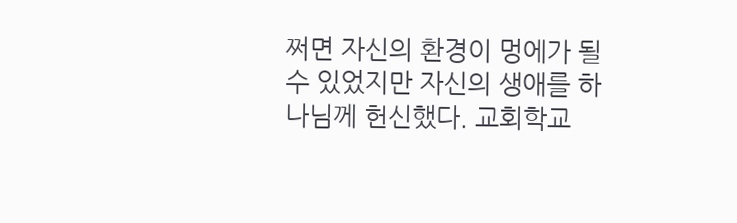쩌면 자신의 환경이 멍에가 될 수 있었지만 자신의 생애를 하나님께 헌신했다. 교회학교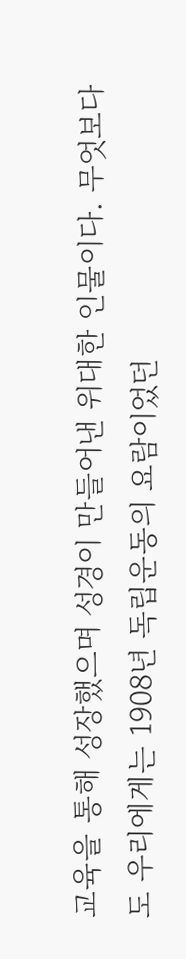교육을 통해 성장했으며 성경이 만들어낸 위대한 인물이다. 무엇보다도 우리에게는 1908년 독립운동의 요람이었던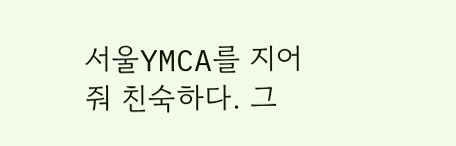서울YMCA를 지어줘 친숙하다. 그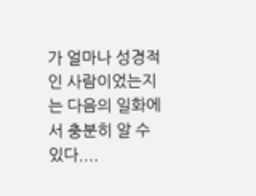가 얼마나 성경적인 사람이었는지는 다음의 일화에서 충분히 알 수 있다....